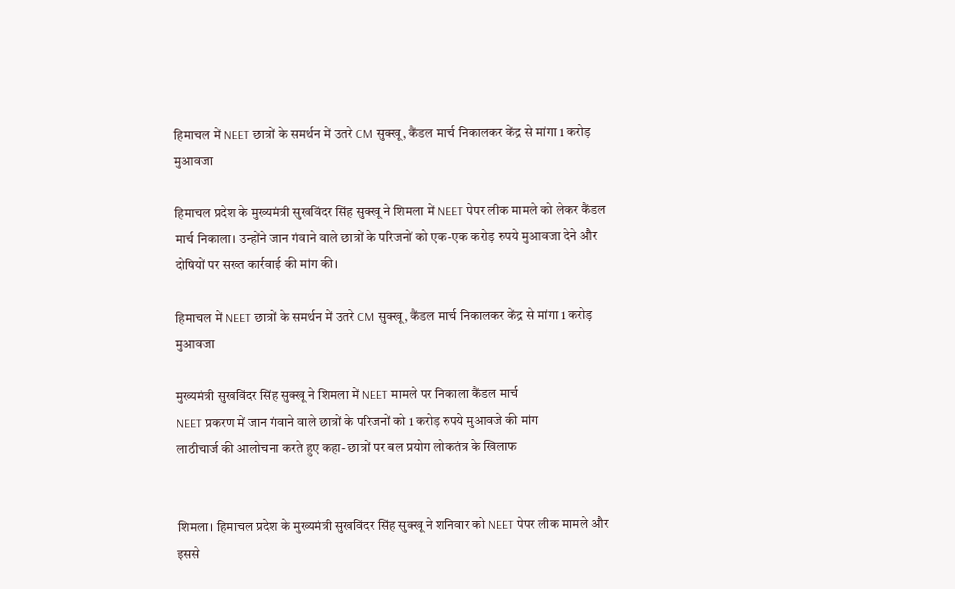हिमाचल में NEET छात्रों के समर्थन में उतरे CM सुक्खू, कैंडल मार्च निकालकर केंद्र से मांगा 1 करोड़ मुआवजा

हिमाचल प्रदेश के मुख्यमंत्री सुखविंदर सिंह सुक्खू ने शिमला में NEET पेपर लीक मामले को लेकर कैंडल मार्च निकाला। उन्होंने जान गंवाने वाले छात्रों के परिजनों को एक-एक करोड़ रुपये मुआवजा देने और दोषियों पर सख्त कार्रवाई की मांग की।

हिमाचल में NEET छात्रों के समर्थन में उतरे CM सुक्खू, कैंडल मार्च निकालकर केंद्र से मांगा 1 करोड़ मुआवजा

मुख्यमंत्री सुखविंदर सिंह सुक्खू ने शिमला में NEET मामले पर निकाला कैंडल मार्च
NEET प्रकरण में जान गंवाने वाले छात्रों के परिजनों को 1 करोड़ रुपये मुआवजे की मांग
लाठीचार्ज की आलोचना करते हुए कहा- छात्रों पर बल प्रयोग लोकतंत्र के खिलाफ


शिमला। हिमाचल प्रदेश के मुख्यमंत्री सुखविंदर सिंह सुक्खू ने शनिवार को NEET पेपर लीक मामले और इससे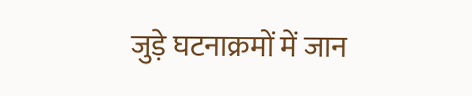जुड़े घटनाक्रमों में जान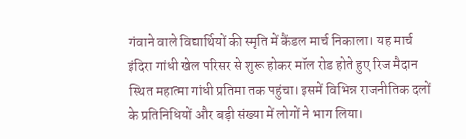गंवाने वाले विद्यार्थियों की स्मृति में कैंडल मार्च निकाला। यह मार्च इंदिरा गांधी खेल परिसर से शुरू होकर मॉल रोड होते हुए रिज मैदान स्थित महात्मा गांधी प्रतिमा तक पहुंचा। इसमें विभिन्न राजनीतिक दलों के प्रतिनिधियों और बड़ी संख्या में लोगों ने भाग लिया।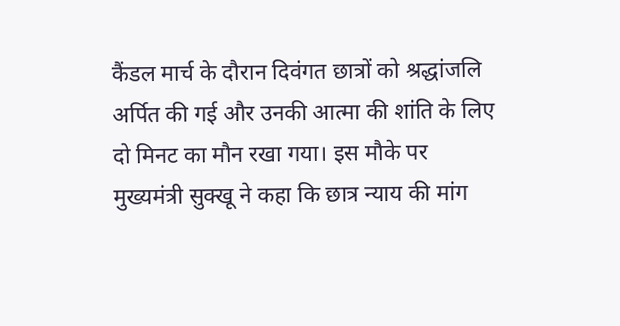कैंडल मार्च के दौरान दिवंगत छात्रों को श्रद्धांजलि अर्पित की गई और उनकी आत्मा की शांति के लिए दो मिनट का मौन रखा गया। इस मौके पर मुख्यमंत्री सुक्खू ने कहा कि छात्र न्याय की मांग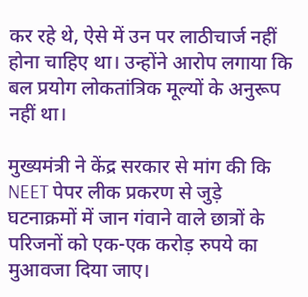कर रहे थे, ऐसे में उन पर लाठीचार्ज नहीं होना चाहिए था। उन्होंने आरोप लगाया कि बल प्रयोग लोकतांत्रिक मूल्यों के अनुरूप नहीं था।

मुख्यमंत्री ने केंद्र सरकार से मांग की कि NEET पेपर लीक प्रकरण से जुड़े घटनाक्रमों में जान गंवाने वाले छात्रों के परिजनों को एक-एक करोड़ रुपये का मुआवजा दिया जाए।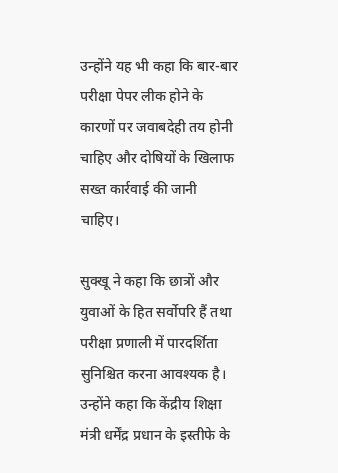उन्होंने यह भी कहा कि बार-बार परीक्षा पेपर लीक होने के कारणों पर जवाबदेही तय होनी चाहिए और दोषियों के खिलाफ सख्त कार्रवाई की जानी चाहिए।

सुक्खू ने कहा कि छात्रों और युवाओं के हित सर्वोपरि हैं तथा परीक्षा प्रणाली में पारदर्शिता सुनिश्चित करना आवश्यक है। उन्होंने कहा कि केंद्रीय शिक्षा मंत्री धर्मेंद्र प्रधान के इस्तीफे के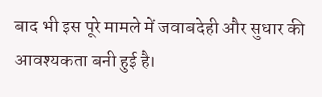बाद भी इस पूरे मामले में जवाबदेही और सुधार की आवश्यकता बनी हुई है।